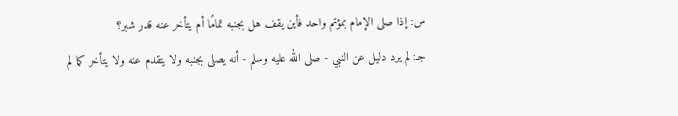س: إذا صلى الإمام بمؤتم واحد فأين يقف هل بجنبه تمامًا أم يتأخر عنه قدر شبر؟
جـ: لم يرد دليل عن النبي - صلى الله عليه وسلم - أنه يصلى بجنبه ولا يتقدم عنه ولا يتأخر كما لم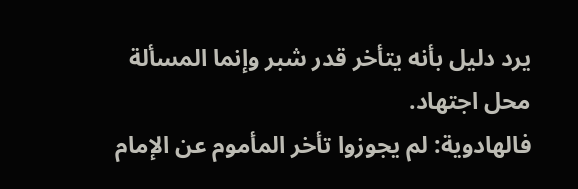يرد دليل بأنه يتأخر قدر شبر وإنما المسألة محل اجتهاد.
فالهادوية: لم يجوزوا تأخر المأموم عن الإمام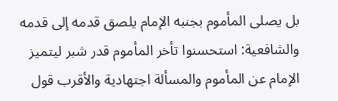بل يصلى المأموم بجنبه الإمام يلصق قدمه إلى قدمه والشافعية: استحسنوا تأخر المأموم قدر شبر ليتميز الإمام عن المأموم والمسألة اجتهادية والأقرب قول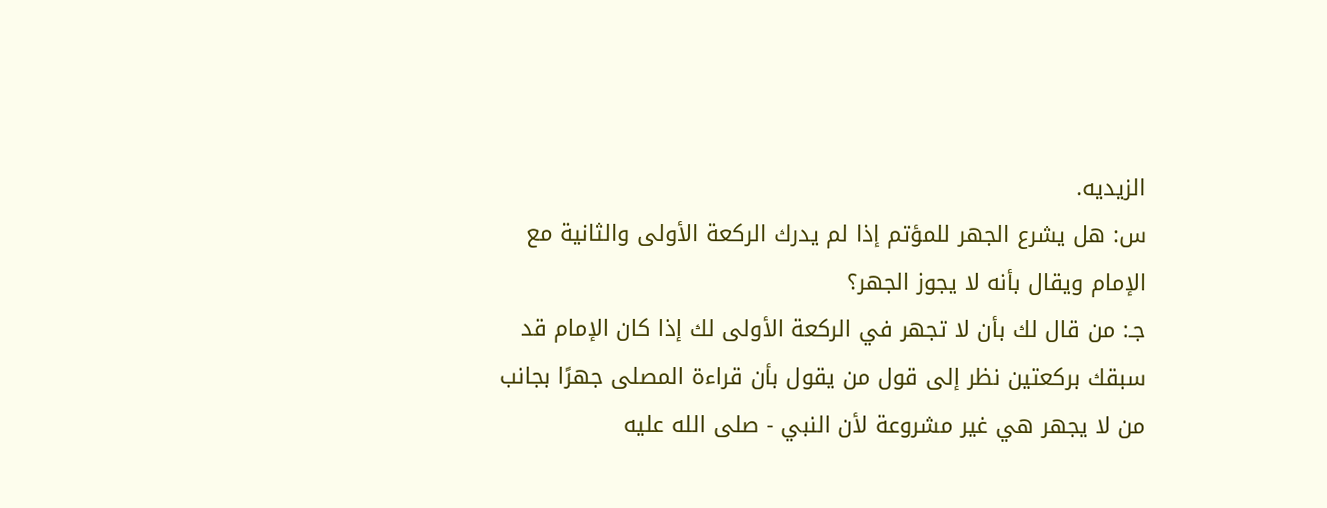الزيديه.
س: هل يشرع الجهر للمؤتم إذا لم يدرك الركعة الأولى والثانية مع الإمام ويقال بأنه لا يجوز الجهر؟
جـ: من قال لك بأن لا تجهر في الركعة الأولى لك إذا كان الإمام قد سبقك بركعتين نظر إلى قول من يقول بأن قراءة المصلى جهرًا بجانب من لا يجهر هي غير مشروعة لأن النبي - صلى الله عليه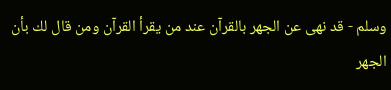وسلم - قد نهى عن الجهر بالقرآن عند من يقرأ القرآن ومن قال لك بأن الجهر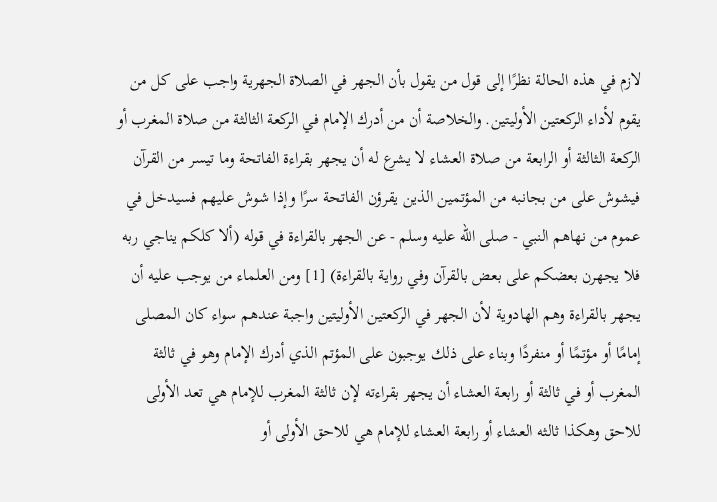لازم في هذه الحالة نظرًا إلى قول من يقول بأن الجهر في الصلاة الجهرية واجب على كل من يقوم لأداء الركعتين الأوليتين. والخلاصة أن من أدرك الإمام في الركعة الثالثة من صلاة المغرب أو الركعة الثالثة أو الرابعة من صلاة العشاء لا يشرع له أن يجهر بقراءة الفاتحة وما تيسر من القرآن فيشوش على من بجانبه من المؤتمين الذين يقرؤن الفاتحة سرًا وإذا شوش عليهم فسيدخل في عموم من نهاهم النبي - صلى الله عليه وسلم - عن الجهر بالقراءة في قوله (ألا كلكم يناجي ربه فلا يجهرن بعضكم على بعض بالقرآن وفي رواية بالقراءة) [1] ومن العلماء من يوجب عليه أن يجهر بالقراءة وهم الهادوية لأن الجهر في الركعتين الأوليتين واجبة عندهم سواء كان المصلى إمامًا أو مؤتمًا أو منفردًا وبناء على ذلك يوجبون على المؤتم الذي أدرك الإمام وهو في ثالثة المغرب أو في ثالثة أو رابعة العشاء أن يجهر بقراءته لإن ثالثة المغرب للإمام هي تعد الأولى للاحق وهكذا ثالثه العشاء أو رابعة العشاء للإمام هي للاحق الأولى أو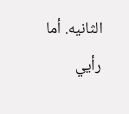الثانيه. أما رأيي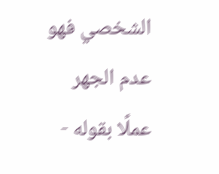الشخصي فهو عدم الجهر عملًا بقوله -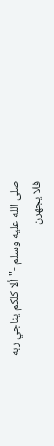صلى الله عليه وسلم -"ألا كلكم يناجي ربه فلا يجهرن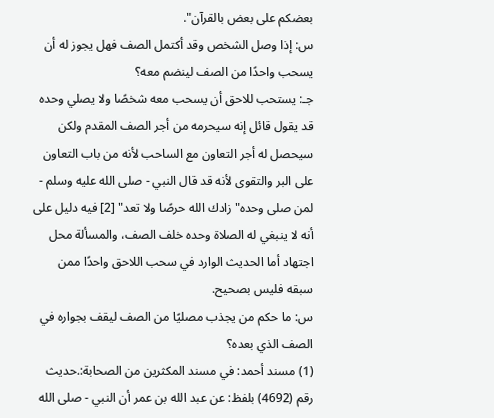بعضكم على بعض بالقرآن".
س: إذا وصل الشخص وقد أكتمل الصف فهل يجوز له أن يسحب واحدًا من الصف لينضم معه؟
جـ: يستحب للاحق أن يسحب معه شخصًا ولا يصلي وحده قد يقول قائل إنه سيحرمه من أجر الصف المقدم ولكن سيحصل له أجر التعاون مع الساحب لأنه من باب التعاون على البر والتقوى لأنه قد قال النبي - صلى الله عليه وسلم - لمن صلى وحده"زادك الله حرصًا ولا تعد" [2] فيه دليل على أنه لا ينبغي له الصلاة وحده خلف الصف، والمسألة محل اجتهاد أما الحديث الوارد في سحب اللاحق واحدًا ممن سبقه فليس بصحيح.
س: ما حكم من يجذب مصليًا من الصف ليقف بجواره في الصف الذي بعده؟
(1) مسند أحمد: في مسند المكثرين من الصحابة:.حديث رقم (4692) بلفظ: عن عبد الله بن عمر أن النبي - صلى الله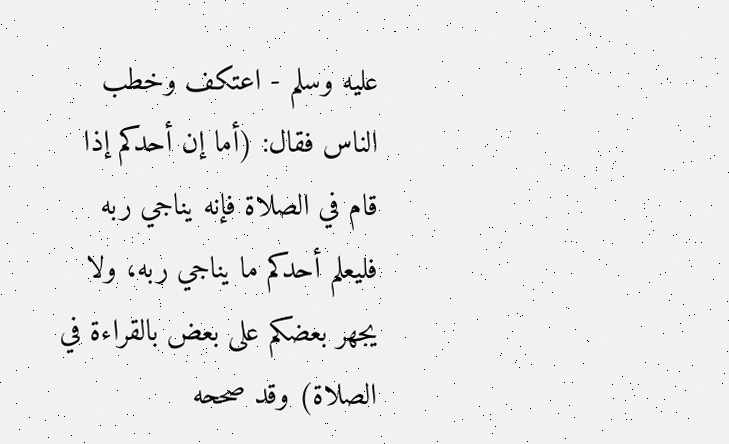عليه وسلم - اعتكف وخطب الناس فقال: (أما إن أحدكم إذا قام في الصلاة فإنه يناجي ربه فليعلم أحدكم ما يناجي ربه، ولا يجهر بعضكم على بعض بالقراءة في الصلاة) وقد صححه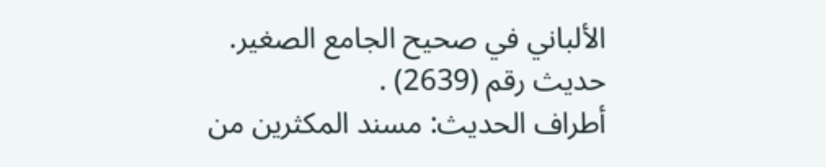الألباني في صحيح الجامع الصغير. حديث رقم (2639) .
أطراف الحديث: مسند المكثرين من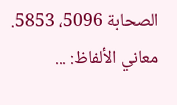الصحابة 5096، 5853.
معاني الألفاظ: ...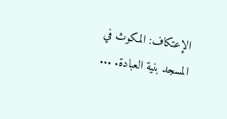الإعتكاف: المكوث في المسجد بنية العبادة. ...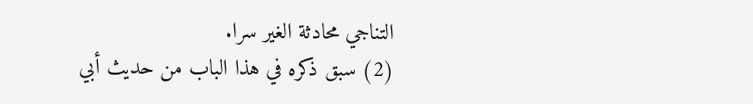التناجي محادثة الغير سرا.
(2) سبق ذكره في هذا الباب من حديث أبي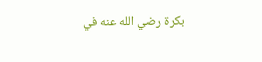بكرة رضي الله عنه في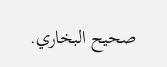صحيح البخاري.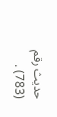حديث رقم (783) .